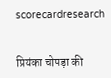scorecardresearch


प्रियंका चोपड़ा की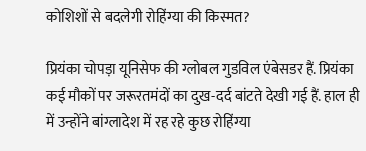कोशिशों से बदलेगी रोहिंग्या की किस्मत?

प्रियंका चोपड़ा यूनिसेफ की ग्लोबल गुडविल एंबेसडर हैं. प्रियंका कई मौकों पर जरूरतमंदों का दुख-दर्द बांटते देखी गई हैं. हाल ही में उन्होंने बांग्लादेश में रह रहे कुछ रोहिंग्या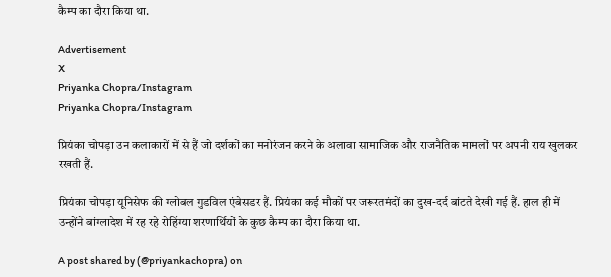कैम्प का दौरा किया था.

Advertisement
X
Priyanka Chopra/Instagram
Priyanka Chopra/Instagram

प्रियंका चोपड़ा उन कलाकारों में से हैं जो दर्शकों का मनोरंजन करने के अलावा सामाजिक और राजनैतिक मामलों पर अपनी राय खुलकर रखती हैं.

प्रियंका चोपड़ा यूनिसेफ की ग्लोबल गुडविल एंबेसडर हैं. प्रियंका कई मौकों पर जरूरतमंदों का दुख-दर्द बांटते देखी गई हैं. हाल ही में उन्होंने बांग्लादेश में रह रहे रोहिंग्या शरणार्थियों के कुछ कैम्प का दौरा किया था.

A post shared by (@priyankachopra) on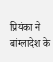प्रियंका ने बांग्लादेश के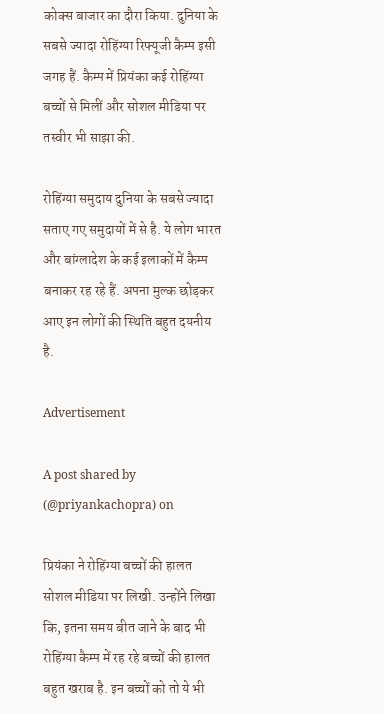कोक्स बाजार का दौरा किया. दुनिया के सबसे ज्यादा रोहिंग्या रिफ्यूजी कैम्प इसी जगह हैं. कैम्प में प्रियंका कई रोहिंग्या बच्चों से मिलीं और सोशल मीडिया पर तस्वीर भी साझा की.

रोहिंग्या समुदाय दुनिया के सबसे ज्यादा सताए गए समुदायों में से है. ये लोग भारत और बांग्लादेश के कई इलाकों में कैम्प बनाकर रह रहे हैं. अपना मुल्क छोड़कर आए इन लोगों की स्थिति बहुत दयनीय है.

Advertisement

A post shared by (@priyankachopra) on

प्रियंका ने रोहिंग्या बच्चों की हालत सोशल मीडिया पर लिखी. उन्होंने लिखा कि, इतना समय बीत जाने के बाद भी रोहिंग्या कैम्प में रह रहे बच्चों की हालत बहुत खराब है. इन बच्चों को तो ये भी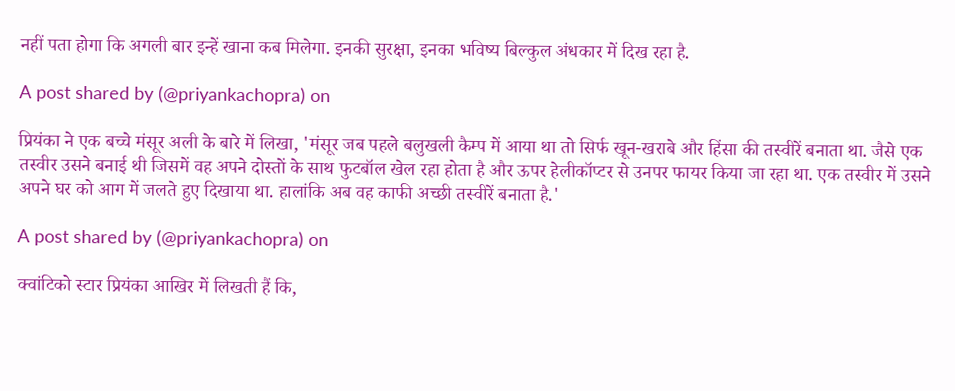नहीं पता होगा कि अगली बार इन्हें खाना कब मिलेगा. इनकी सुरक्षा, इनका भविष्य बिल्कुल अंधकार में दिख रहा है.

A post shared by (@priyankachopra) on

प्रियंका ने एक बच्चे मंसूर अली के बारे में लिखा, 'मंसूर जब पहले बलुखली कैम्प में आया था तो सिर्फ खून-खराबे और हिंसा की तस्वीरें बनाता था. जैसे एक तस्वीर उसने बनाई थी जिसमें वह अपने दोस्तों के साथ फुटबॉल खेल रहा होता है और ऊपर हेलीकॉप्टर से उनपर फायर किया जा रहा था. एक तस्वीर में उसने अपने घर को आग में जलते हुए दिखाया था. हालांकि अब वह काफी अच्छी तस्वीरें बनाता है.'

A post shared by (@priyankachopra) on

क्वांटिको स्टार प्रियंका आखिर में लिखती हैं कि,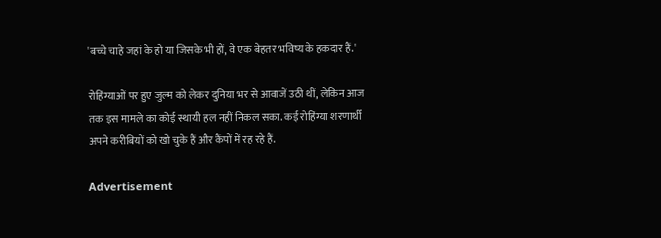'बच्चे चाहे जहां के हो या जिसके भी हों, वे एक बेहतर भविष्य के हकदार हैं.'

रोहिंग्याओं पर हुए जुल्म को लेकर दुनिया भर से आवाजें उठी थीं, लेकिन आज तक इस मामले का कोई स्थायी हल नहीं निकल सका. कई रोहिंग्या शरणार्थी अपने करीबियों को खो चुके हैं और कैंपों में रह रहे हैं.

Advertisement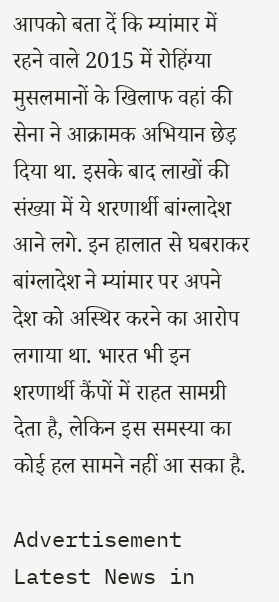आपको बता दें कि म्यांमार में रहने वाले 2015 में रोहिंग्या मुसलमानों के खिलाफ वहां की सेना ने आक्रामक अभियान छेड़ दिया था. इसके बाद लाखों की संख्या में ये शरणार्थी बांग्लादेश आने लगे. इन हालात से घबराकर बांग्लादेश ने म्यांमार पर अपने देश को अस्थिर करने का आरोप लगाया था. भारत भी इन शरणार्थी कैंपों में राहत सामग्री देता है, लेकिन इस समस्या का कोई हल सामने नहीं आ सका है.

Advertisement
Latest News in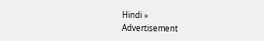Hindi »
Advertisement